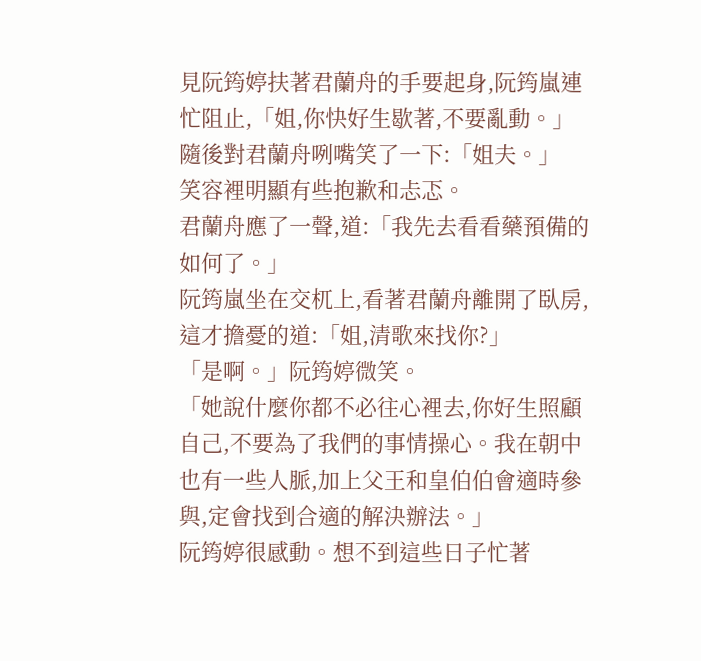見阮筠婷扶著君蘭舟的手要起身,阮筠嵐連忙阻止,「姐,你快好生歇著,不要亂動。」隨後對君蘭舟咧嘴笑了一下:「姐夫。」
笑容裡明顯有些抱歉和忐忑。
君蘭舟應了一聲,道:「我先去看看藥預備的如何了。」
阮筠嵐坐在交杌上,看著君蘭舟離開了臥房,這才擔憂的道:「姐,清歌來找你?」
「是啊。」阮筠婷微笑。
「她說什麼你都不必往心裡去,你好生照顧自己,不要為了我們的事情操心。我在朝中也有一些人脈,加上父王和皇伯伯會適時參與,定會找到合適的解決辦法。」
阮筠婷很感動。想不到這些日子忙著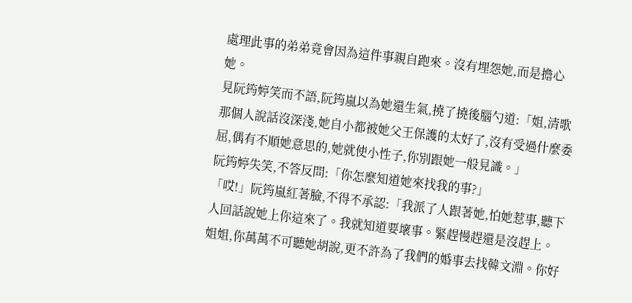處理此事的弟弟竟會因為這件事親自跑來。沒有埋怨她,而是擔心她。
見阮筠婷笑而不語,阮筠嵐以為她還生氣,撓了撓後腦勺道:「姐,清歌那個人說話沒深淺,她自小都被她父王保護的太好了,沒有受過什麼委屈,偶有不順她意思的,她就使小性子,你別跟她一般見識。」
阮筠婷失笑,不答反問:「你怎麼知道她來找我的事?」
「哎!」阮筠嵐紅著臉,不得不承認:「我派了人跟著她,怕她惹事,聽下人回話說她上你這來了。我就知道要壞事。緊趕慢趕還是沒趕上。姐姐,你萬萬不可聽她胡說,更不許為了我們的婚事去找韓文淵。你好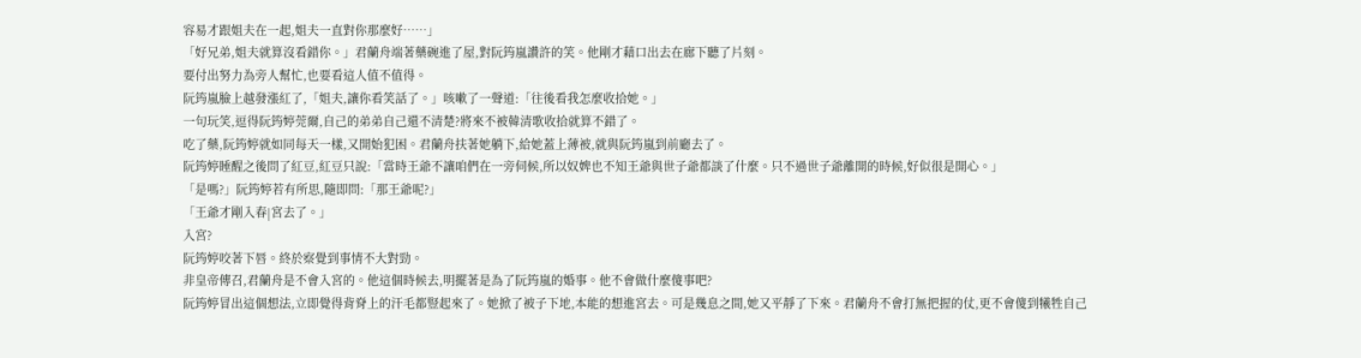容易才跟姐夫在一起,姐夫一直對你那麼好……」
「好兄弟,姐夫就算沒看錯你。」君蘭舟端著藥碗進了屋,對阮筠嵐讚許的笑。他剛才藉口出去在廊下聽了片刻。
要付出努力為旁人幫忙,也要看這人值不值得。
阮筠嵐臉上越發漲紅了,「姐夫,讓你看笑話了。」咳嗽了一聲道:「往後看我怎麼收拾她。」
一句玩笑,逗得阮筠婷莞爾,自己的弟弟自己還不清楚?將來不被韓清歌收拾就算不錯了。
吃了藥,阮筠婷就如同每天一樣,又開始犯困。君蘭舟扶著她躺下,給她蓋上薄被,就與阮筠嵐到前廳去了。
阮筠婷睡醒之後問了紅豆,紅豆只說:「當時王爺不讓咱們在一旁伺候,所以奴婢也不知王爺與世子爺都談了什麼。只不過世子爺離開的時候,好似很是開心。」
「是嗎?」阮筠婷若有所思,隨即問:「那王爺呢?」
「王爺才剛入春|宮去了。」
入宮?
阮筠婷咬著下唇。終於察覺到事情不大對勁。
非皇帝傳召,君蘭舟是不會入宮的。他這個時候去,明擺著是為了阮筠嵐的婚事。他不會做什麼傻事吧?
阮筠婷冒出這個想法,立即覺得背脊上的汗毛都豎起來了。她掀了被子下地,本能的想進宮去。可是幾息之間,她又平靜了下來。君蘭舟不會打無把握的仗,更不會傻到犧牲自己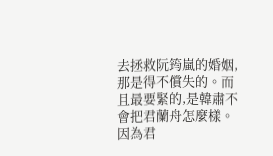去拯救阮筠嵐的婚姻,那是得不償失的。而且最要緊的,是韓肅不會把君蘭舟怎麼樣。因為君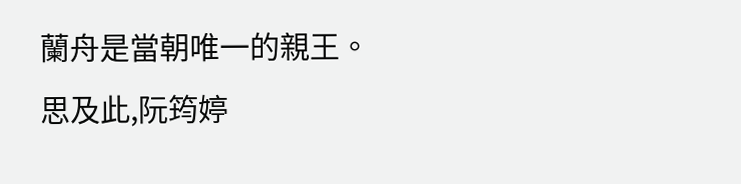蘭舟是當朝唯一的親王。
思及此,阮筠婷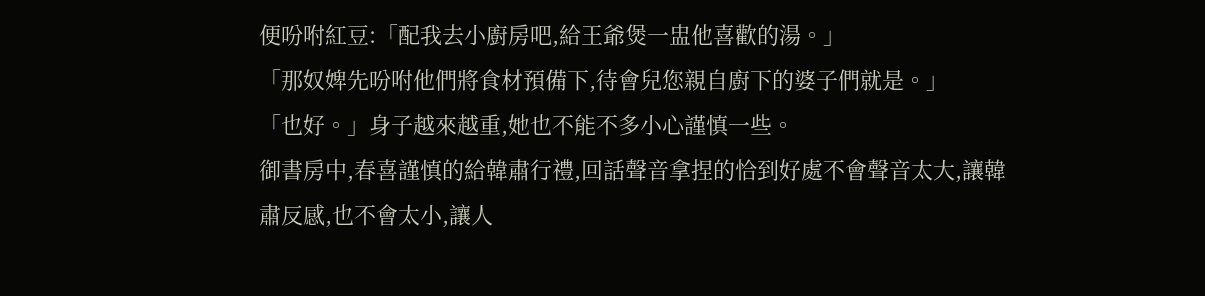便吩咐紅豆:「配我去小廚房吧,給王爺煲一盅他喜歡的湯。」
「那奴婢先吩咐他們將食材預備下,待會兒您親自廚下的婆子們就是。」
「也好。」身子越來越重,她也不能不多小心謹慎一些。
御書房中,春喜謹慎的給韓肅行禮,回話聲音拿捏的恰到好處不會聲音太大,讓韓肅反感,也不會太小,讓人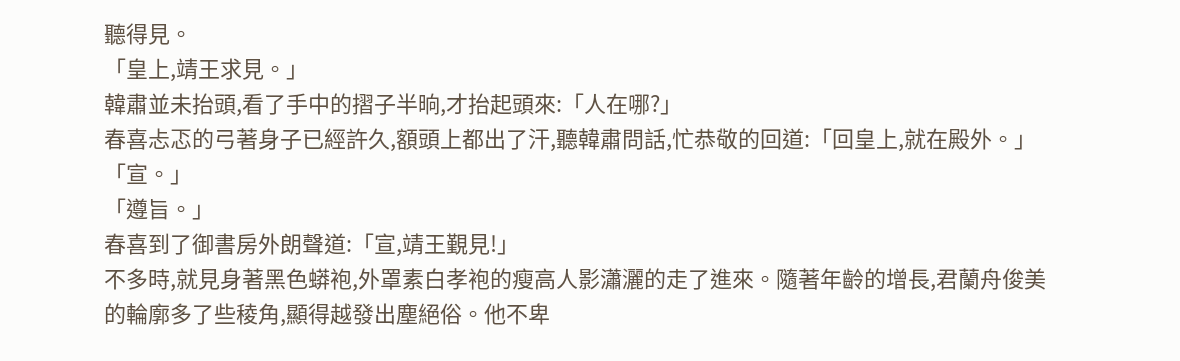聽得見。
「皇上,靖王求見。」
韓肅並未抬頭,看了手中的摺子半晌,才抬起頭來:「人在哪?」
春喜忐忑的弓著身子已經許久,額頭上都出了汗,聽韓肅問話,忙恭敬的回道:「回皇上,就在殿外。」
「宣。」
「遵旨。」
春喜到了御書房外朗聲道:「宣,靖王覲見!」
不多時,就見身著黑色蟒袍,外罩素白孝袍的瘦高人影瀟灑的走了進來。隨著年齡的增長,君蘭舟俊美的輪廓多了些稜角,顯得越發出塵絕俗。他不卑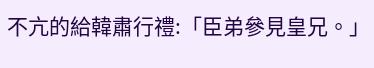不亢的給韓肅行禮:「臣弟參見皇兄。」